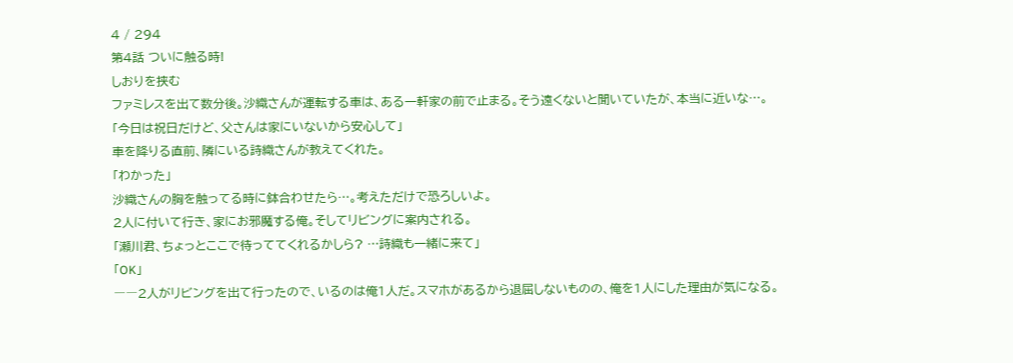4 / 294
第4話 ついに触る時!
しおりを挟む
ファミレスを出て数分後。沙織さんが運転する車は、ある一軒家の前で止まる。そう遠くないと聞いていたが、本当に近いな…。
「今日は祝日だけど、父さんは家にいないから安心して」
車を降りる直前、隣にいる詩織さんが教えてくれた。
「わかった」
沙織さんの胸を触ってる時に鉢合わせたら…。考えただけで恐ろしいよ。
2人に付いて行き、家にお邪魔する俺。そしてリビングに案内される。
「瀬川君、ちょっとここで待っててくれるかしら? …詩織も一緒に来て」
「OK」
――2人がリビングを出て行ったので、いるのは俺1人だ。スマホがあるから退屈しないものの、俺を1人にした理由が気になる。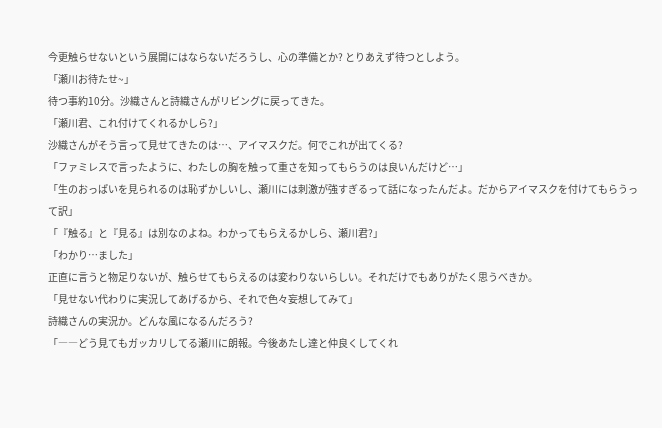今更触らせないという展開にはならないだろうし、心の準備とか? とりあえず待つとしよう。
「瀬川お待たせ~」
待つ事約10分。沙織さんと詩織さんがリビングに戻ってきた。
「瀬川君、これ付けてくれるかしら?」
沙織さんがそう言って見せてきたのは…、アイマスクだ。何でこれが出てくる?
「ファミレスで言ったように、わたしの胸を触って重さを知ってもらうのは良いんだけど…」
「生のおっぱいを見られるのは恥ずかしいし、瀬川には刺激が強すぎるって話になったんだよ。だからアイマスクを付けてもらうって訳」
「『触る』と『見る』は別なのよね。わかってもらえるかしら、瀬川君?」
「わかり…ました」
正直に言うと物足りないが、触らせてもらえるのは変わりないらしい。それだけでもありがたく思うべきか。
「見せない代わりに実況してあげるから、それで色々妄想してみて」
詩織さんの実況か。どんな風になるんだろう?
「――どう見てもガッカリしてる瀬川に朗報。今後あたし達と仲良くしてくれ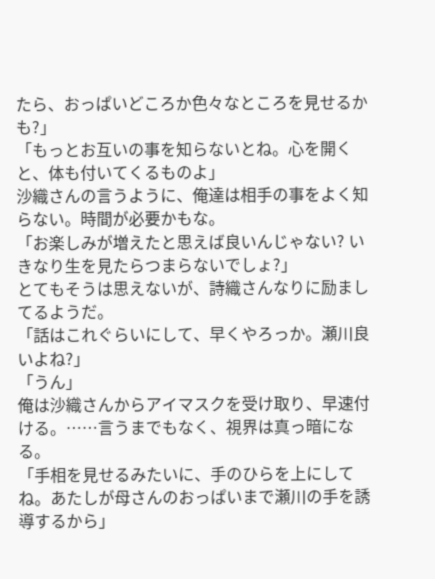たら、おっぱいどころか色々なところを見せるかも?」
「もっとお互いの事を知らないとね。心を開くと、体も付いてくるものよ」
沙織さんの言うように、俺達は相手の事をよく知らない。時間が必要かもな。
「お楽しみが増えたと思えば良いんじゃない? いきなり生を見たらつまらないでしょ?」
とてもそうは思えないが、詩織さんなりに励ましてるようだ。
「話はこれぐらいにして、早くやろっか。瀬川良いよね?」
「うん」
俺は沙織さんからアイマスクを受け取り、早速付ける。……言うまでもなく、視界は真っ暗になる。
「手相を見せるみたいに、手のひらを上にしてね。あたしが母さんのおっぱいまで瀬川の手を誘導するから」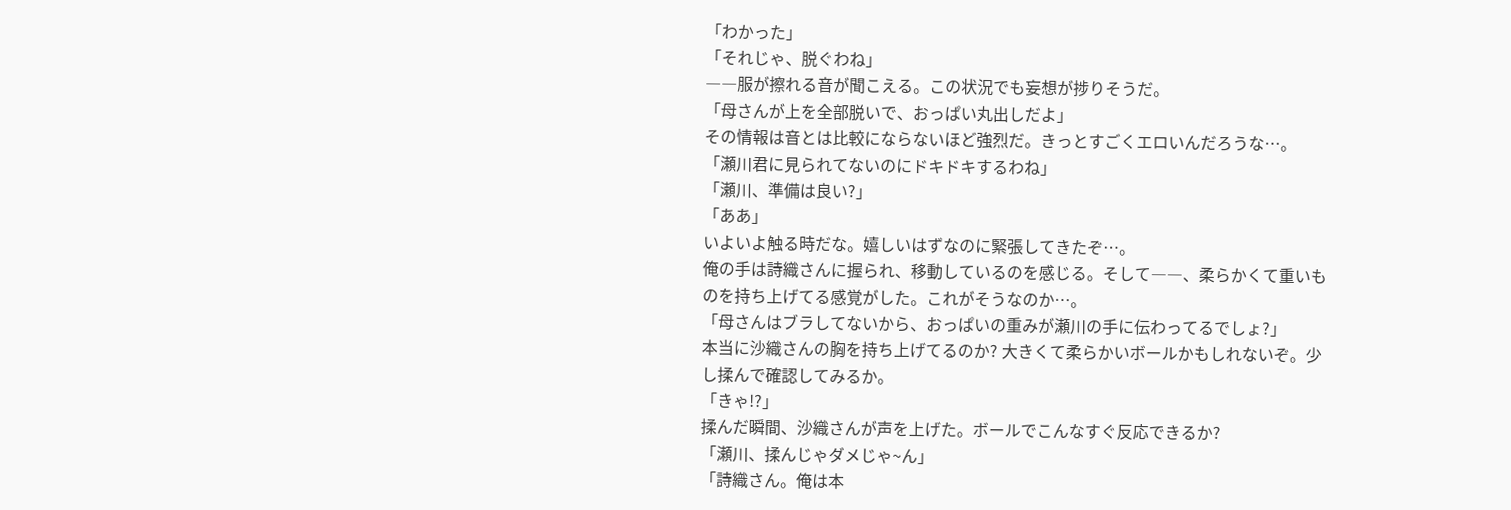「わかった」
「それじゃ、脱ぐわね」
――服が擦れる音が聞こえる。この状況でも妄想が捗りそうだ。
「母さんが上を全部脱いで、おっぱい丸出しだよ」
その情報は音とは比較にならないほど強烈だ。きっとすごくエロいんだろうな…。
「瀬川君に見られてないのにドキドキするわね」
「瀬川、準備は良い?」
「ああ」
いよいよ触る時だな。嬉しいはずなのに緊張してきたぞ…。
俺の手は詩織さんに握られ、移動しているのを感じる。そして――、柔らかくて重いものを持ち上げてる感覚がした。これがそうなのか…。
「母さんはブラしてないから、おっぱいの重みが瀬川の手に伝わってるでしょ?」
本当に沙織さんの胸を持ち上げてるのか? 大きくて柔らかいボールかもしれないぞ。少し揉んで確認してみるか。
「きゃ!?」
揉んだ瞬間、沙織さんが声を上げた。ボールでこんなすぐ反応できるか?
「瀬川、揉んじゃダメじゃ~ん」
「詩織さん。俺は本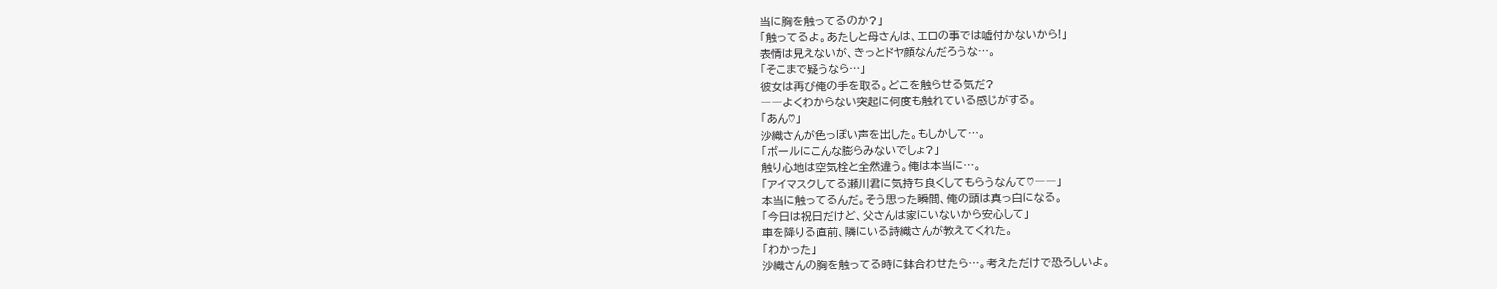当に胸を触ってるのか?」
「触ってるよ。あたしと母さんは、エロの事では嘘付かないから!」
表情は見えないが、きっとドヤ顔なんだろうな…。
「そこまで疑うなら…」
彼女は再び俺の手を取る。どこを触らせる気だ?
――よくわからない突起に何度も触れている感じがする。
「あん♡」
沙織さんが色っぽい声を出した。もしかして…。
「ボールにこんな膨らみないでしょ?」
触り心地は空気栓と全然違う。俺は本当に…。
「アイマスクしてる瀬川君に気持ち良くしてもらうなんて♡――」
本当に触ってるんだ。そう思った瞬間、俺の頭は真っ白になる。
「今日は祝日だけど、父さんは家にいないから安心して」
車を降りる直前、隣にいる詩織さんが教えてくれた。
「わかった」
沙織さんの胸を触ってる時に鉢合わせたら…。考えただけで恐ろしいよ。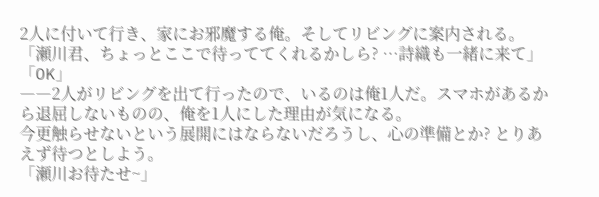2人に付いて行き、家にお邪魔する俺。そしてリビングに案内される。
「瀬川君、ちょっとここで待っててくれるかしら? …詩織も一緒に来て」
「OK」
――2人がリビングを出て行ったので、いるのは俺1人だ。スマホがあるから退屈しないものの、俺を1人にした理由が気になる。
今更触らせないという展開にはならないだろうし、心の準備とか? とりあえず待つとしよう。
「瀬川お待たせ~」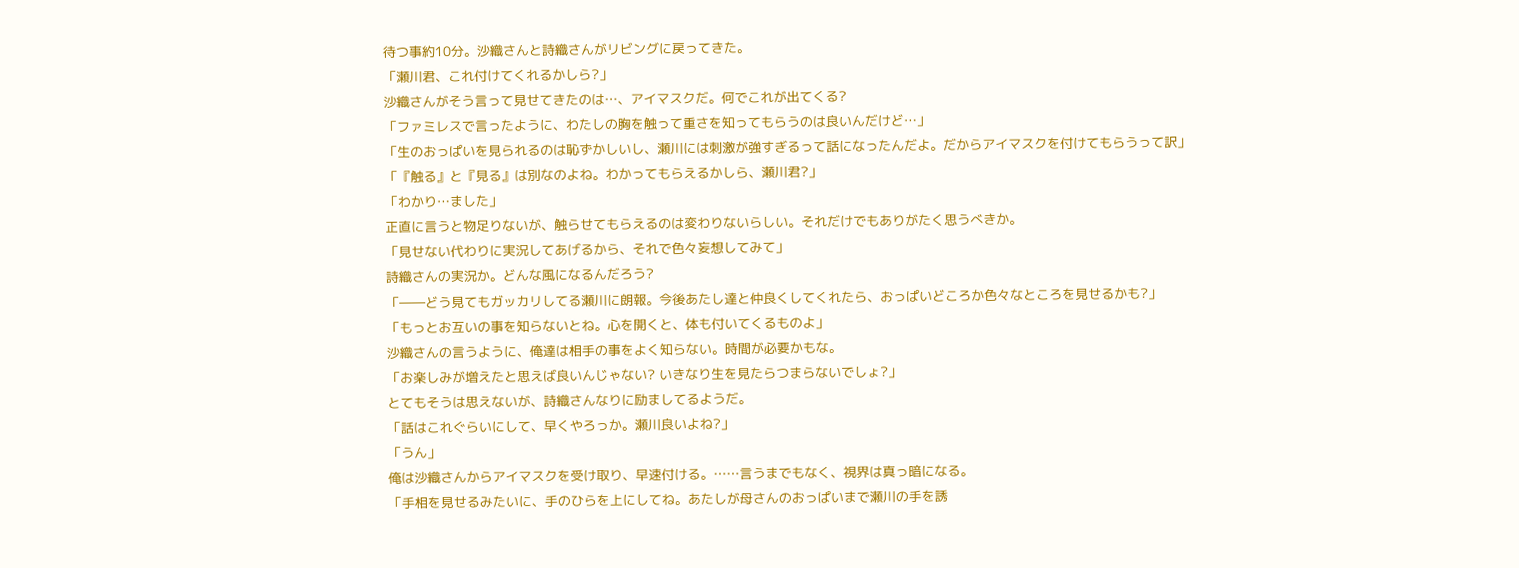待つ事約10分。沙織さんと詩織さんがリビングに戻ってきた。
「瀬川君、これ付けてくれるかしら?」
沙織さんがそう言って見せてきたのは…、アイマスクだ。何でこれが出てくる?
「ファミレスで言ったように、わたしの胸を触って重さを知ってもらうのは良いんだけど…」
「生のおっぱいを見られるのは恥ずかしいし、瀬川には刺激が強すぎるって話になったんだよ。だからアイマスクを付けてもらうって訳」
「『触る』と『見る』は別なのよね。わかってもらえるかしら、瀬川君?」
「わかり…ました」
正直に言うと物足りないが、触らせてもらえるのは変わりないらしい。それだけでもありがたく思うべきか。
「見せない代わりに実況してあげるから、それで色々妄想してみて」
詩織さんの実況か。どんな風になるんだろう?
「――どう見てもガッカリしてる瀬川に朗報。今後あたし達と仲良くしてくれたら、おっぱいどころか色々なところを見せるかも?」
「もっとお互いの事を知らないとね。心を開くと、体も付いてくるものよ」
沙織さんの言うように、俺達は相手の事をよく知らない。時間が必要かもな。
「お楽しみが増えたと思えば良いんじゃない? いきなり生を見たらつまらないでしょ?」
とてもそうは思えないが、詩織さんなりに励ましてるようだ。
「話はこれぐらいにして、早くやろっか。瀬川良いよね?」
「うん」
俺は沙織さんからアイマスクを受け取り、早速付ける。……言うまでもなく、視界は真っ暗になる。
「手相を見せるみたいに、手のひらを上にしてね。あたしが母さんのおっぱいまで瀬川の手を誘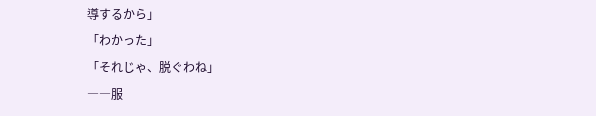導するから」
「わかった」
「それじゃ、脱ぐわね」
――服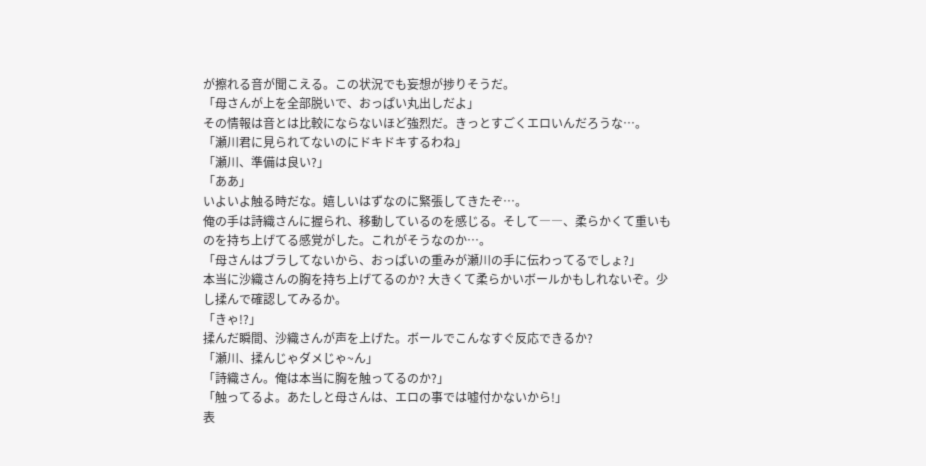が擦れる音が聞こえる。この状況でも妄想が捗りそうだ。
「母さんが上を全部脱いで、おっぱい丸出しだよ」
その情報は音とは比較にならないほど強烈だ。きっとすごくエロいんだろうな…。
「瀬川君に見られてないのにドキドキするわね」
「瀬川、準備は良い?」
「ああ」
いよいよ触る時だな。嬉しいはずなのに緊張してきたぞ…。
俺の手は詩織さんに握られ、移動しているのを感じる。そして――、柔らかくて重いものを持ち上げてる感覚がした。これがそうなのか…。
「母さんはブラしてないから、おっぱいの重みが瀬川の手に伝わってるでしょ?」
本当に沙織さんの胸を持ち上げてるのか? 大きくて柔らかいボールかもしれないぞ。少し揉んで確認してみるか。
「きゃ!?」
揉んだ瞬間、沙織さんが声を上げた。ボールでこんなすぐ反応できるか?
「瀬川、揉んじゃダメじゃ~ん」
「詩織さん。俺は本当に胸を触ってるのか?」
「触ってるよ。あたしと母さんは、エロの事では嘘付かないから!」
表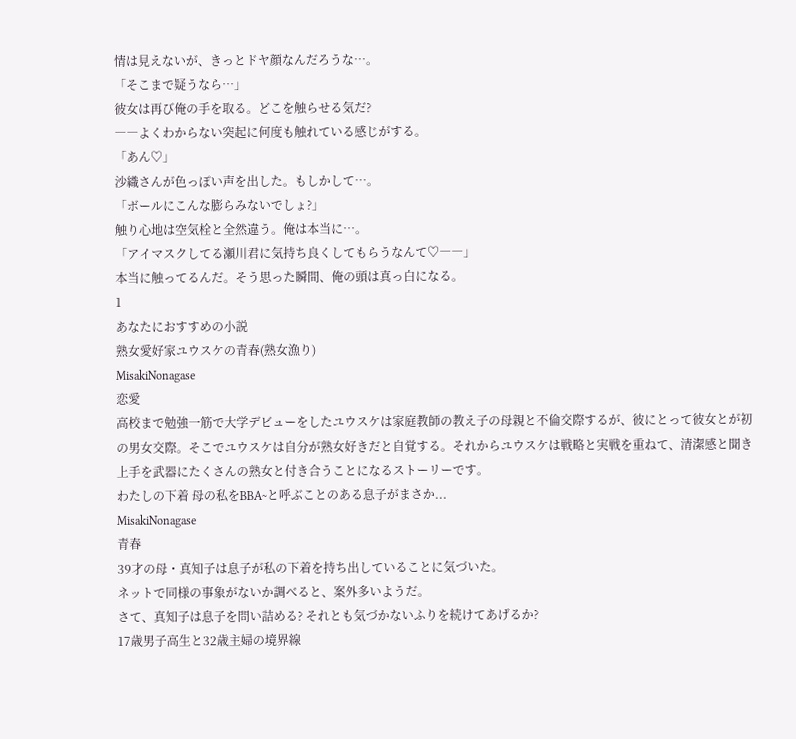情は見えないが、きっとドヤ顔なんだろうな…。
「そこまで疑うなら…」
彼女は再び俺の手を取る。どこを触らせる気だ?
――よくわからない突起に何度も触れている感じがする。
「あん♡」
沙織さんが色っぽい声を出した。もしかして…。
「ボールにこんな膨らみないでしょ?」
触り心地は空気栓と全然違う。俺は本当に…。
「アイマスクしてる瀬川君に気持ち良くしてもらうなんて♡――」
本当に触ってるんだ。そう思った瞬間、俺の頭は真っ白になる。
1
あなたにおすすめの小説
熟女愛好家ユウスケの青春(熟女漁り)
MisakiNonagase
恋愛
高校まで勉強一筋で大学デビューをしたユウスケは家庭教師の教え子の母親と不倫交際するが、彼にとって彼女とが初の男女交際。そこでユウスケは自分が熟女好きだと自覚する。それからユウスケは戦略と実戦を重ねて、清潔感と聞き上手を武器にたくさんの熟女と付き合うことになるストーリーです。
わたしの下着 母の私をBBA~と呼ぶことのある息子がまさか...
MisakiNonagase
青春
39才の母・真知子は息子が私の下着を持ち出していることに気づいた。
ネットで同様の事象がないか調べると、案外多いようだ。
さて、真知子は息子を問い詰める? それとも気づかないふりを続けてあげるか?
17歳男子高生と32歳主婦の境界線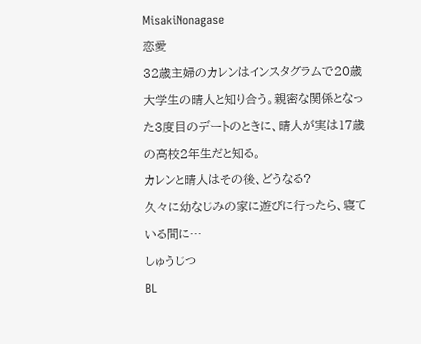MisakiNonagase
恋愛
32歳主婦のカレンはインスタグラムで20歳大学生の晴人と知り合う。親密な関係となった3度目のデートのときに、晴人が実は17歳の高校2年生だと知る。
カレンと晴人はその後、どうなる?
久々に幼なじみの家に遊びに行ったら、寝ている間に…
しゅうじつ
BL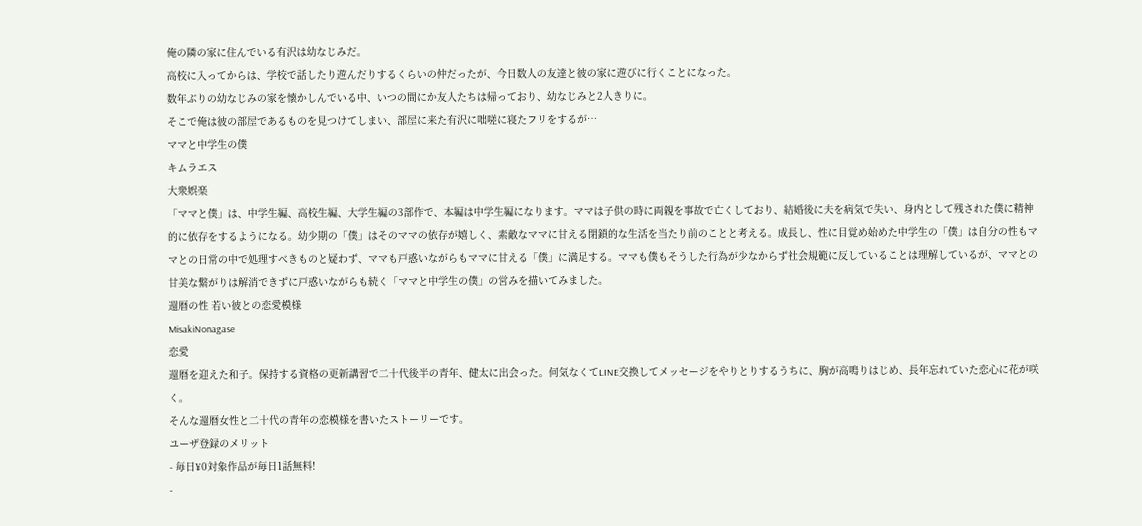俺の隣の家に住んでいる有沢は幼なじみだ。
高校に入ってからは、学校で話したり遊んだりするくらいの仲だったが、今日数人の友達と彼の家に遊びに行くことになった。
数年ぶりの幼なじみの家を懐かしんでいる中、いつの間にか友人たちは帰っており、幼なじみと2人きりに。
そこで俺は彼の部屋であるものを見つけてしまい、部屋に来た有沢に咄嗟に寝たフリをするが…
ママと中学生の僕
キムラエス
大衆娯楽
「ママと僕」は、中学生編、高校生編、大学生編の3部作で、本編は中学生編になります。ママは子供の時に両親を事故で亡くしており、結婚後に夫を病気で失い、身内として残された僕に精神的に依存をするようになる。幼少期の「僕」はそのママの依存が嬉しく、素敵なママに甘える閉鎖的な生活を当たり前のことと考える。成長し、性に目覚め始めた中学生の「僕」は自分の性もママとの日常の中で処理すべきものと疑わず、ママも戸惑いながらもママに甘える「僕」に満足する。ママも僕もそうした行為が少なからず社会規範に反していることは理解しているが、ママとの甘美な繋がりは解消できずに戸惑いながらも続く「ママと中学生の僕」の営みを描いてみました。
還暦の性 若い彼との恋愛模様
MisakiNonagase
恋愛
還暦を迎えた和子。保持する資格の更新講習で二十代後半の青年、健太に出会った。何気なくてLINE交換してメッセージをやりとりするうちに、胸が高鳴りはじめ、長年忘れていた恋心に花が咲く。
そんな還暦女性と二十代の青年の恋模様を書いたストーリーです。
ユーザ登録のメリット
- 毎日¥0対象作品が毎日1話無料!
-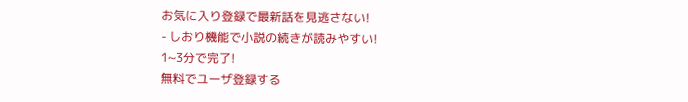お気に入り登録で最新話を見逃さない!
- しおり機能で小説の続きが読みやすい!
1~3分で完了!
無料でユーザ登録する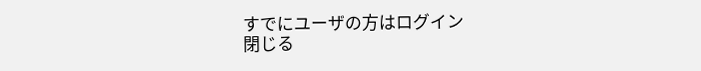すでにユーザの方はログイン
閉じる